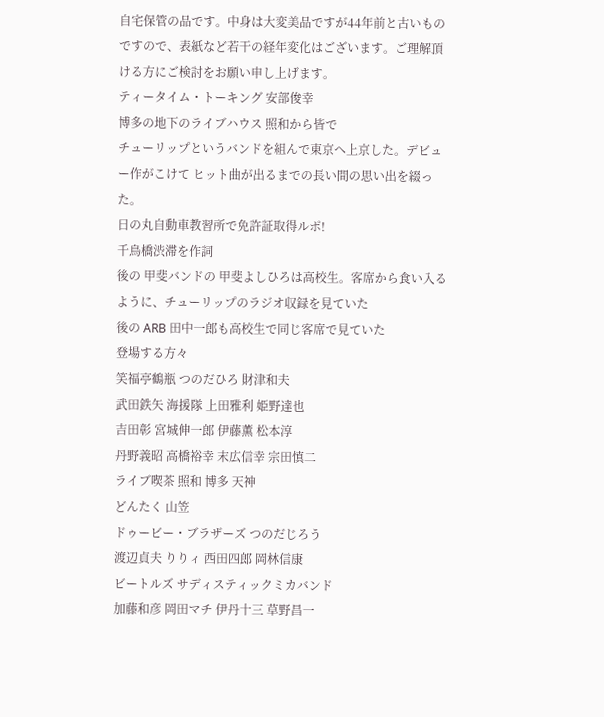自宅保管の品です。中身は大変美品ですが44年前と古いものですので、表紙など若干の経年変化はございます。ご理解頂ける方にご検討をお願い申し上げます。
ティータイム・トーキング 安部俊幸
博多の地下のライブハウス 照和から皆で
チューリップというバンドを組んで東京へ上京した。デビュー作がこけて ヒット曲が出るまでの長い間の思い出を綴った。
日の丸自動車教習所で免許証取得ルポ!
千鳥橋渋滞を作詞
後の 甲斐バンドの 甲斐よしひろは高校生。客席から食い入るように、チューリップのラジオ収録を見ていた
後の ARB 田中一郎も高校生で同じ客席で見ていた
登場する方々
笑福亭鶴瓶 つのだひろ 財津和夫
武田鉄矢 海援隊 上田雅利 姫野達也
吉田彰 宮城伸一郎 伊藤薫 松本淳
丹野義昭 高橋裕幸 末広信幸 宗田慎二
ライブ喫茶 照和 博多 天神
どんたく 山笠
ドゥービー・ブラザーズ つのだじろう
渡辺貞夫 りりィ 西田四郎 岡林信康
ビートルズ サディスティックミカバンド
加藤和彦 岡田マチ 伊丹十三 草野昌一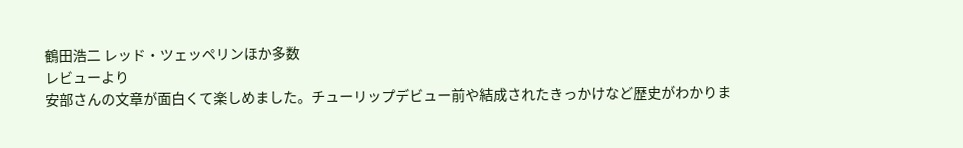鶴田浩二 レッド・ツェッペリンほか多数
レビューより
安部さんの文章が面白くて楽しめました。チューリップデビュー前や結成されたきっかけなど歴史がわかりま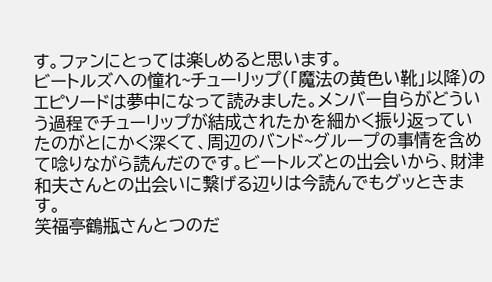す。ファンにとっては楽しめると思います。
ビートルズへの憧れ~チューリップ(「魔法の黄色い靴」以降)のエピソードは夢中になって読みました。メンバー自らがどういう過程でチューリップが結成されたかを細かく振り返っていたのがとにかく深くて、周辺のバンド~グループの事情を含めて唸りながら読んだのです。ビートルズとの出会いから、財津和夫さんとの出会いに繋げる辺りは今読んでもグッときます。
笑福亭鶴瓶さんとつのだ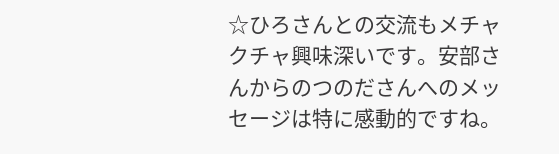☆ひろさんとの交流もメチャクチャ興味深いです。安部さんからのつのださんへのメッセージは特に感動的ですね。